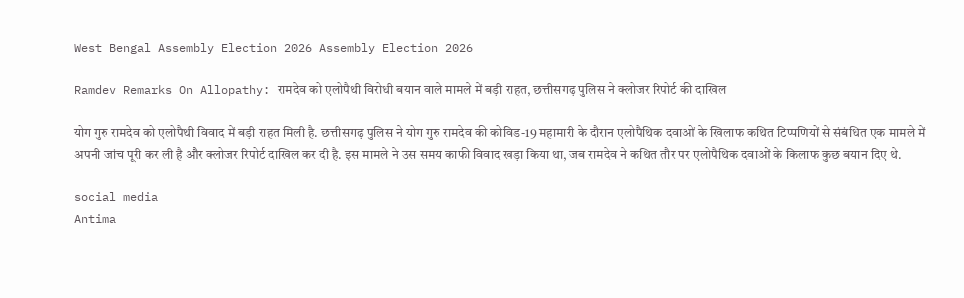West Bengal Assembly Election 2026 Assembly Election 2026

Ramdev Remarks On Allopathy: रामदेव को एलोपैथी विरोधी बयान वाले मामले में बड़ी राहत, छत्तीसगढ़ पुलिस ने क्लोजर रिपोर्ट की दाखिल

योग गुरु रामदेव को एलोपैथी विवाद में बड़ी राहत मिली है. छत्तीसगढ़ पुलिस ने योग गुरु रामदेव की कोविड-19 महामारी के दौरान एलोपैथिक दवाओं के खिलाफ कथित टिप्पणियों से संबंधित एक मामले में अपनी जांच पूरी कर ली है और क्लोजर रिपोर्ट दाखिल कर दी है. इस मामले ने उस समय काफी विवाद खड़ा किया था, जब रामदेव ने कथित तौर पर एलोपैथिक दवाओं के किलाफ कुछ बयान दिए थे.

social media
Antima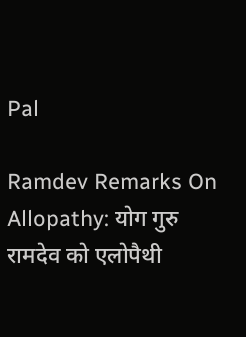Pal

Ramdev Remarks On Allopathy: योग गुरु रामदेव को एलोपैथी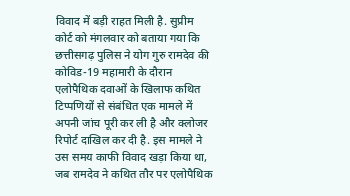विवाद में बड़ी राहत मिली है. सुप्रीम कोर्ट को मंगलवार को बताया गया कि छत्तीसगढ़ पुलिस ने योग गुरु रामदेव की कोविड-19 महामारी के दौरान एलोपैथिक दवाओं के खिलाफ कथित टिप्पणियों से संबंधित एक मामले में अपनी जांच पूरी कर ली है और क्लोजर रिपोर्ट दाखिल कर दी है. इस मामले ने उस समय काफी विवाद खड़ा किया था, जब रामदेव ने कथित तौर पर एलोपैथिक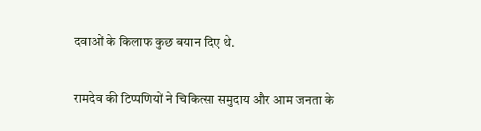दवाओं के किलाफ कुछ बयान दिए थे.

रामदेव की टिप्पणियों ने चिकित्सा समुदाय और आम जनता के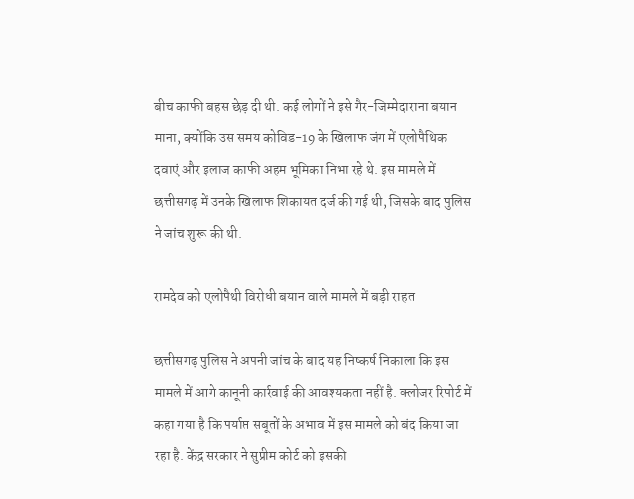बीच काफी बहस छेड़ दी थी. कई लोगों ने इसे गैर-जिम्मेदाराना बयान माना, क्योंकि उस समय कोविड-19 के खिलाफ जंग में एलोपैथिक दवाएं और इलाज काफी अहम भूमिका निभा रहे थे. इस मामले में छत्तीसगढ़ में उनके खिलाफ शिकायत दर्ज की गई थी, जिसके बाद पुलिस ने जांच शुरू की थी.

रामदेव को एलोपैथी विरोधी बयान वाले मामले में बड़ी राहत

छत्तीसगढ़ पुलिस ने अपनी जांच के बाद यह निष्कर्ष निकाला कि इस मामले में आगे कानूनी कार्रवाई की आवश्यकता नहीं है. क्लोजर रिपोर्ट में कहा गया है कि पर्याप्त सबूतों के अभाव में इस मामले को बंद किया जा रहा है. केंद्र सरकार ने सुप्रीम कोर्ट को इसकी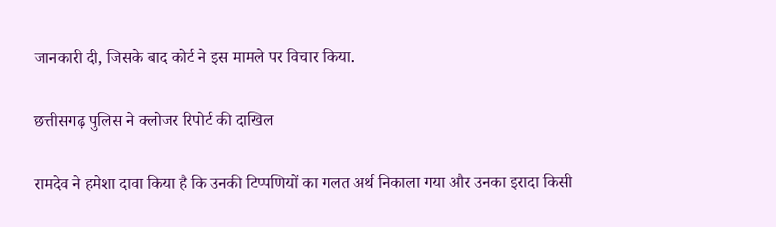जानकारी दी, जिसके बाद कोर्ट ने इस मामले पर विचार किया.

छत्तीसगढ़ पुलिस ने क्लोजर रिपोर्ट की दाखिल

रामदेव ने हमेशा दावा किया है कि उनकी टिप्पणियों का गलत अर्थ निकाला गया और उनका इरादा किसी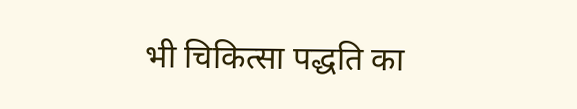भी चिकित्सा पद्धति का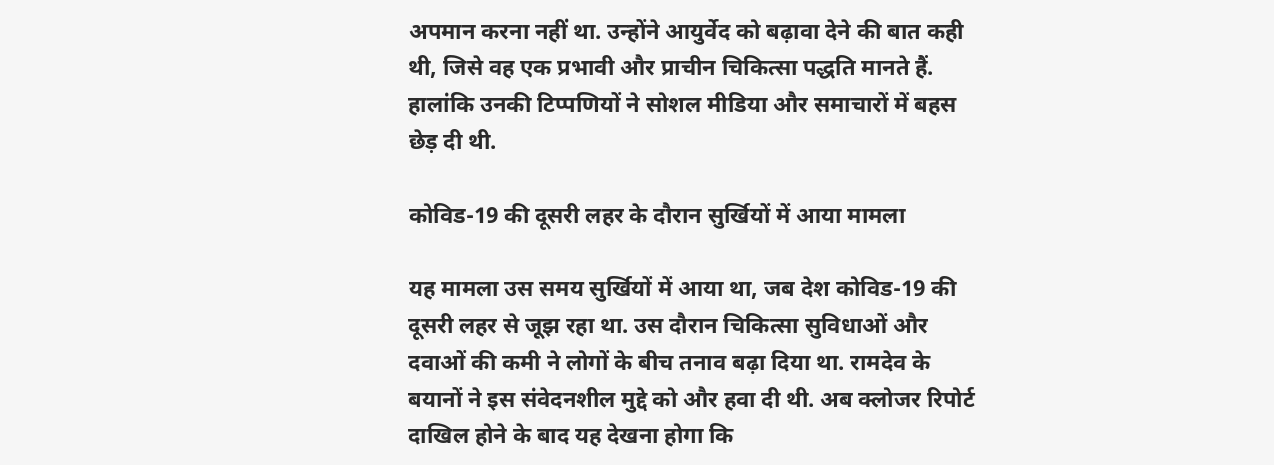अपमान करना नहीं था. उन्होंने आयुर्वेद को बढ़ावा देने की बात कही थी, जिसे वह एक प्रभावी और प्राचीन चिकित्सा पद्धति मानते हैं. हालांकि उनकी टिप्पणियों ने सोशल मीडिया और समाचारों में बहस छेड़ दी थी.

कोविड-19 की दूसरी लहर के दौरान सुर्खियों में आया मामला

यह मामला उस समय सुर्खियों में आया था, जब देश कोविड-19 की दूसरी लहर से जूझ रहा था. उस दौरान चिकित्सा सुविधाओं और दवाओं की कमी ने लोगों के बीच तनाव बढ़ा दिया था. रामदेव के बयानों ने इस संवेदनशील मुद्दे को और हवा दी थी. अब क्लोजर रिपोर्ट दाखिल होने के बाद यह देखना होगा कि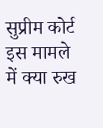सुप्रीम कोर्ट इस मामले में क्या रुख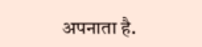अपनाता है.